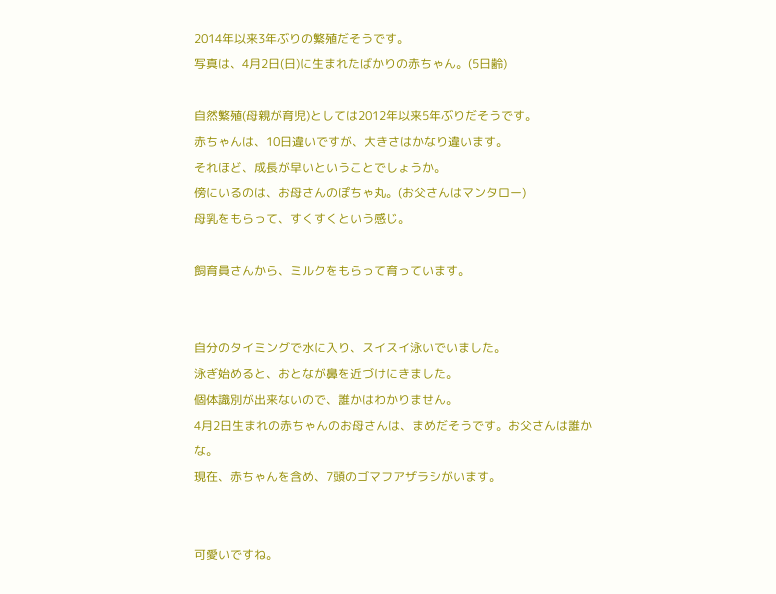2014年以来3年ぶりの繁殖だそうです。
写真は、4月2日(日)に生まれたばかりの赤ちゃん。(5日齢)

自然繁殖(母親が育児)としては2012年以来5年ぶりだそうです。
赤ちゃんは、10日違いですが、大きさはかなり違います。
それほど、成長が早いということでしょうか。
傍にいるのは、お母さんのぽちゃ丸。(お父さんはマンタロー)
母乳をもらって、すくすくという感じ。

飼育員さんから、ミルクをもらって育っています。


自分のタイミングで水に入り、スイスイ泳いでいました。
泳ぎ始めると、おとなが鼻を近づけにきました。
個体識別が出来ないので、誰かはわかりません。
4月2日生まれの赤ちゃんのお母さんは、まめだそうです。お父さんは誰かな。
現在、赤ちゃんを含め、7頭のゴマフアザラシがいます。


可愛いですね。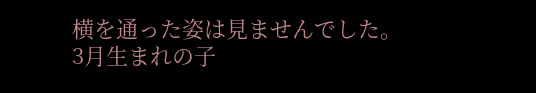横を通った姿は見ませんでした。
3月生まれの子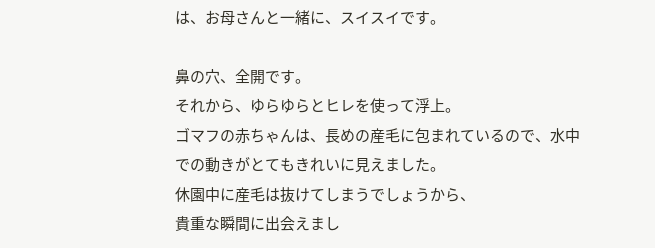は、お母さんと一緒に、スイスイです。

鼻の穴、全開です。
それから、ゆらゆらとヒレを使って浮上。
ゴマフの赤ちゃんは、長めの産毛に包まれているので、水中での動きがとてもきれいに見えました。
休園中に産毛は抜けてしまうでしょうから、
貴重な瞬間に出会えまし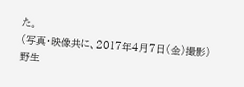た。
(写真・映像共に、2017年4月7日(金)撮影)
野生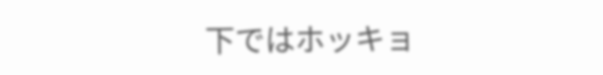下ではホッキョ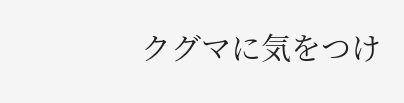クグマに気をつけ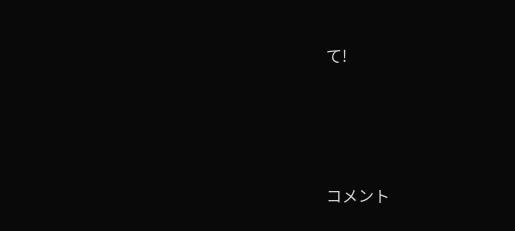て!







コメント